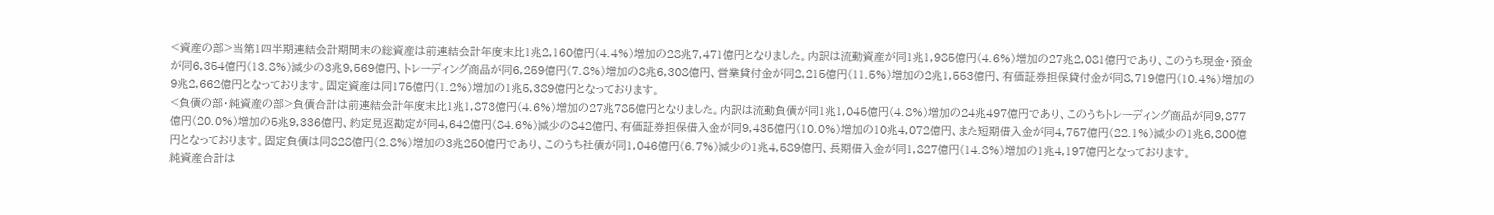<資産の部>当第1四半期連結会計期間末の総資産は前連結会計年度末比1兆2,160億円(4.4%)増加の28兆7,471億円となりました。内訳は流動資産が同1兆1,985億円(4.6%)増加の27兆2,081億円であり、このうち現金・預金が同6,354億円(13.8%)減少の3兆9,569億円、トレーディング商品が同6,259億円(7.8%)増加の8兆6,308億円、営業貸付金が同2,215億円(11.5%)増加の2兆1,553億円、有価証券担保貸付金が同8,719億円(10.4%)増加の9兆2,662億円となっております。固定資産は同175億円(1.2%)増加の1兆5,389億円となっております。
<負債の部・純資産の部>負債合計は前連結会計年度末比1兆1,873億円(4.6%)増加の27兆785億円となりました。内訳は流動負債が同1兆1,045億円(4.8%)増加の24兆497億円であり、このうちトレーディング商品が同9,877億円(20.0%)増加の5兆9,336億円、約定見返勘定が同4,642億円(84.6%)減少の842億円、有価証券担保借入金が同9,435億円(10.0%)増加の10兆4,072億円、また短期借入金が同4,757億円(22.1%)減少の1兆6,800億円となっております。固定負債は同828億円(2.8%)増加の3兆250億円であり、このうち社債が同1,046億円(6.7%)減少の1兆4,589億円、長期借入金が同1,827億円(14.8%)増加の1兆4,197億円となっております。
純資産合計は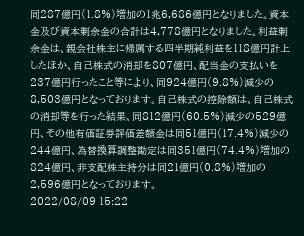同287億円(1.8%)増加の1兆6,686億円となりました。資本金及び資本剰余金の合計は4,778億円となりました。利益剰余金は、親会社株主に帰属する四半期純利益を118億円計上したほか、自己株式の消却を807億円、配当金の支払いを237億円行ったこと等により、同924億円(9.8%)減少の8,503億円となっております。自己株式の控除額は、自己株式の消却等を行った結果、同812億円(60.5%)減少の529億円、その他有価証券評価差額金は同51億円(17.4%)減少の244億円、為替換算調整勘定は同351億円(74.4%)増加の824億円、非支配株主持分は同21億円(0.8%)増加の2,596億円となっております。
2022/08/09 15:22